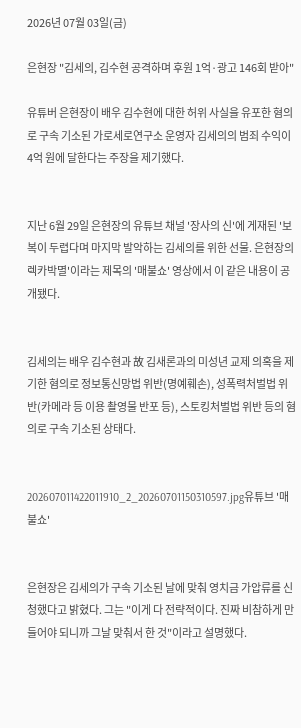2026년 07월 03일(금)

은현장 "김세의, 김수현 공격하며 후원 1억·광고 146회 받아"

유튜버 은현장이 배우 김수현에 대한 허위 사실을 유포한 혐의로 구속 기소된 가로세로연구소 운영자 김세의의 범죄 수익이 4억 원에 달한다는 주장을 제기했다.


지난 6월 29일 은현장의 유튜브 채널 '장사의 신'에 게재된 '보복이 두렵다며 마지막 발악하는 김세의를 위한 선물. 은현장의 렉카박멸'이라는 제목의 '매불쇼' 영상에서 이 같은 내용이 공개됐다.


김세의는 배우 김수현과 故 김새론과의 미성년 교제 의혹을 제기한 혐의로 정보통신망법 위반(명예훼손), 성폭력처벌법 위반(카메라 등 이용 촬영물 반포 등), 스토킹처벌법 위반 등의 혐의로 구속 기소된 상태다.


202607011422011910_2_20260701150310597.jpg유튜브 '매불쇼'


은현장은 김세의가 구속 기소된 날에 맞춰 영치금 가압류를 신청했다고 밝혔다. 그는 "이게 다 전략적이다. 진짜 비참하게 만들어야 되니까 그날 맞춰서 한 것"이라고 설명했다.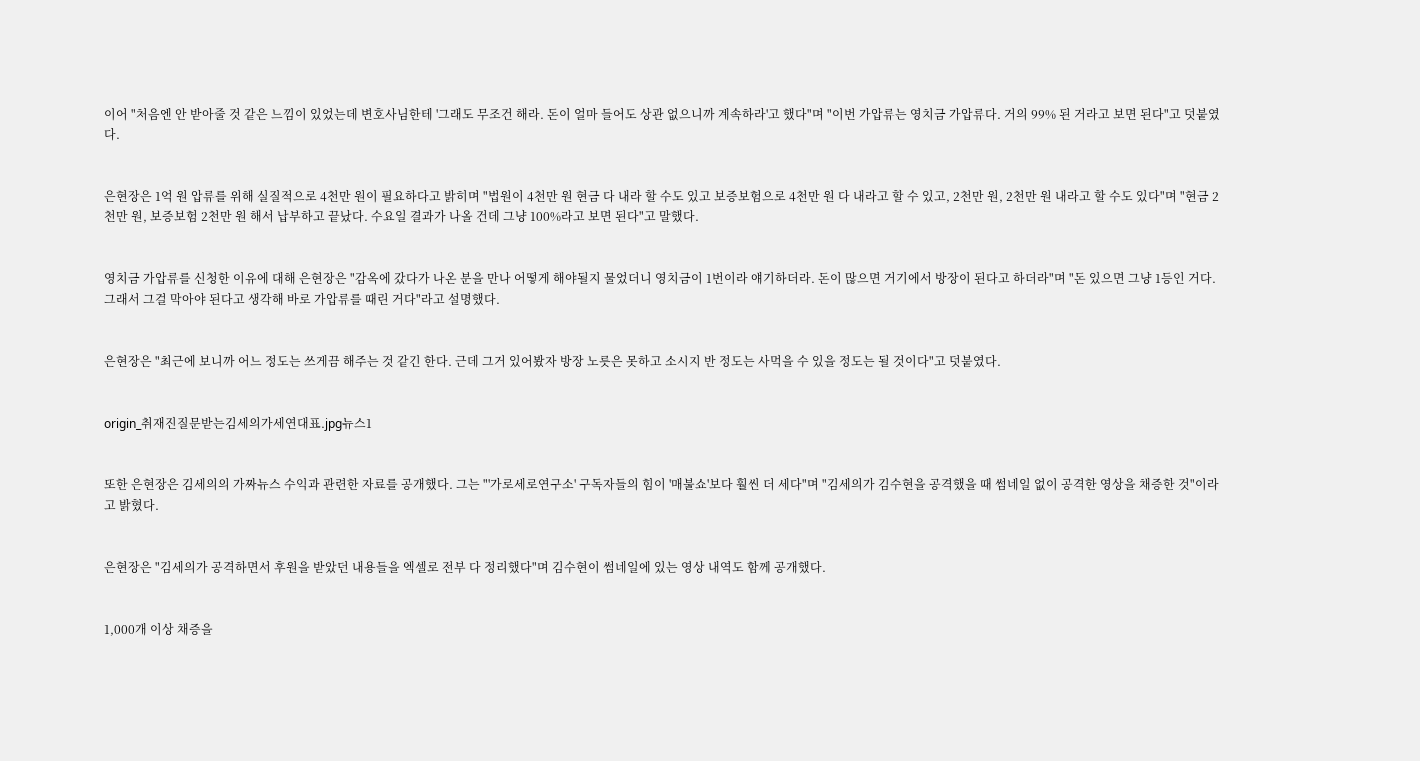이어 "처음엔 안 받아줄 것 같은 느낌이 있었는데 변호사님한테 '그래도 무조건 해라. 돈이 얼마 들어도 상관 없으니까 계속하라'고 했다"며 "이번 가압류는 영치금 가압류다. 거의 99% 된 거라고 보면 된다"고 덧붙였다.


은현장은 1억 원 압류를 위해 실질적으로 4천만 원이 필요하다고 밝히며 "법원이 4천만 원 현금 다 내라 할 수도 있고 보증보험으로 4천만 원 다 내라고 할 수 있고, 2천만 원, 2천만 원 내라고 할 수도 있다"며 "현금 2천만 원, 보증보험 2천만 원 해서 납부하고 끝났다. 수요일 결과가 나올 건데 그냥 100%라고 보면 된다"고 말했다.


영치금 가압류를 신청한 이유에 대해 은현장은 "감옥에 갔다가 나온 분을 만나 어떻게 해야될지 물었더니 영치금이 1번이라 얘기하더라. 돈이 많으면 거기에서 방장이 된다고 하더라"며 "돈 있으면 그냥 1등인 거다. 그래서 그걸 막아야 된다고 생각해 바로 가압류를 때린 거다"라고 설명했다.


은현장은 "최근에 보니까 어느 정도는 쓰게끔 해주는 것 같긴 한다. 근데 그거 있어봤자 방장 노릇은 못하고 소시지 반 정도는 사먹을 수 있을 정도는 될 것이다"고 덧붙였다.


origin_취재진질문받는김세의가세연대표.jpg뉴스1


또한 은현장은 김세의의 가짜뉴스 수익과 관련한 자료를 공개했다. 그는 "'가로세로연구소' 구독자들의 힘이 '매불쇼'보다 훨씬 더 세다"며 "김세의가 김수현을 공격했을 때 썸네일 없이 공격한 영상을 채증한 것"이라고 밝혔다.


은현장은 "김세의가 공격하면서 후원을 받았던 내용들을 엑셀로 전부 다 정리했다"며 김수현이 썸네일에 있는 영상 내역도 함께 공개했다.


1,000개 이상 채증을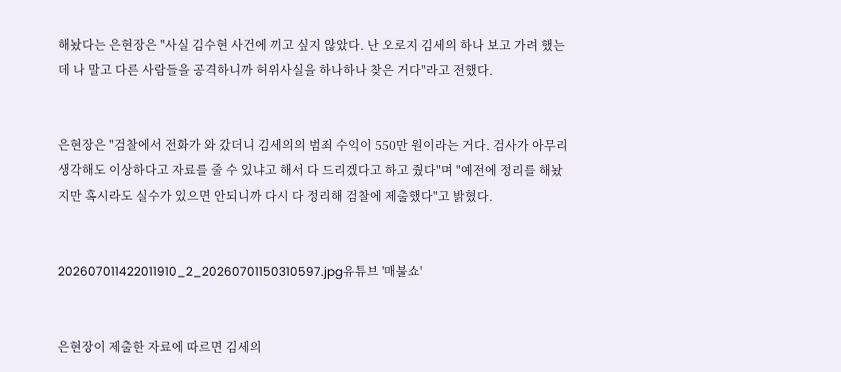해놨다는 은현장은 "사실 김수현 사건에 끼고 싶지 않았다. 난 오로지 김세의 하나 보고 가려 했는데 나 말고 다른 사람들을 공격하니까 허위사실을 하나하나 찾은 거다"라고 전했다.


은현장은 "검찰에서 전화가 와 갔더니 김세의의 범죄 수익이 550만 원이라는 거다. 검사가 아무리 생각해도 이상하다고 자료를 줄 수 있냐고 해서 다 드리겠다고 하고 줬다"며 "예전에 정리를 해놨지만 혹시라도 실수가 있으면 안되니까 다시 다 정리해 검찰에 제출했다"고 밝혔다.


202607011422011910_2_20260701150310597.jpg유튜브 '매불쇼'


은현장이 제출한 자료에 따르면 김세의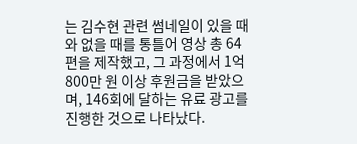는 김수현 관련 썸네일이 있을 때와 없을 때를 통틀어 영상 총 64편을 제작했고, 그 과정에서 1억 800만 원 이상 후원금을 받았으며, 146회에 달하는 유료 광고를 진행한 것으로 나타났다.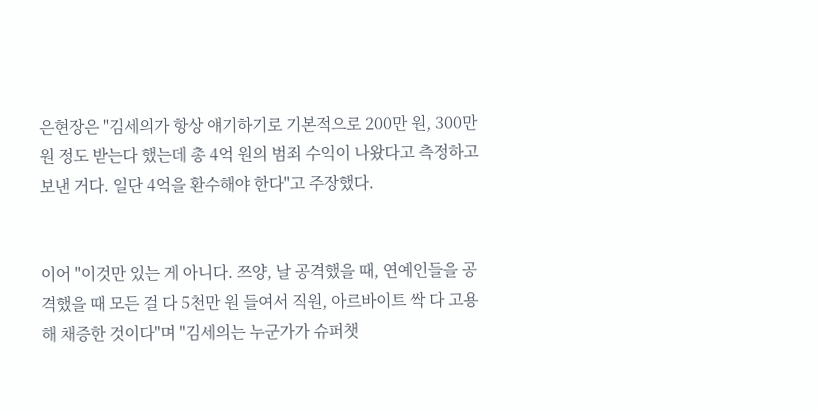은현장은 "김세의가 항상 얘기하기로 기본적으로 200만 원, 300만 원 정도 받는다 했는데 총 4억 원의 범죄 수익이 나왔다고 측정하고 보낸 거다. 일단 4억을 환수해야 한다"고 주장했다.


이어 "이것만 있는 게 아니다. 쯔양, 날 공격했을 때, 연예인들을 공격했을 때 모든 걸 다 5천만 원 들여서 직원, 아르바이트 싹 다 고용해 채증한 것이다"며 "김세의는 누군가가 슈퍼챗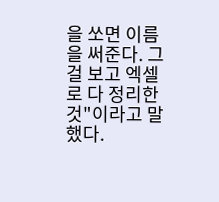을 쏘면 이름을 써준다. 그걸 보고 엑셀로 다 정리한 것"이라고 말했다.